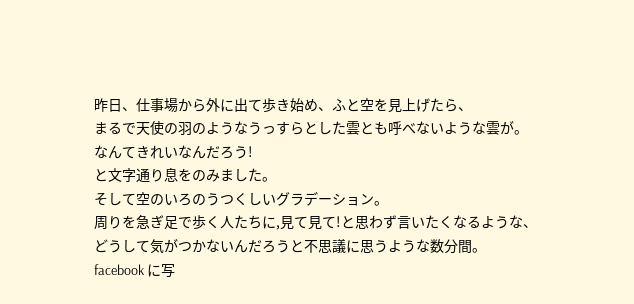昨日、仕事場から外に出て歩き始め、ふと空を見上げたら、
まるで天使の羽のようなうっすらとした雲とも呼べないような雲が。
なんてきれいなんだろう!
と文字通り息をのみました。
そして空のいろのうつくしいグラデーション。
周りを急ぎ足で歩く人たちに,見て見て!と思わず言いたくなるような、
どうして気がつかないんだろうと不思議に思うような数分間。
facebook に写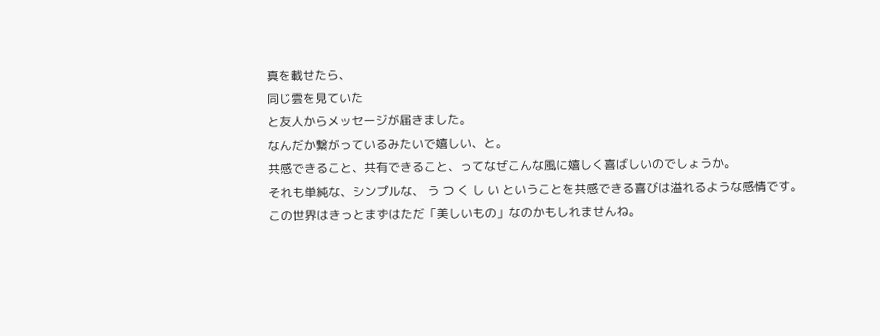真を載せたら、
同じ雲を見ていた
と友人からメッセージが届きました。
なんだか繋がっているみたいで嬉しい、と。
共感できること、共有できること、ってなぜこんな風に嬉しく喜ばしいのでしょうか。
それも単純な、シンプルな、 う つ く し い ということを共感できる喜びは溢れるような感情です。
この世界はきっとまずはただ「美しいもの」なのかもしれませんね。